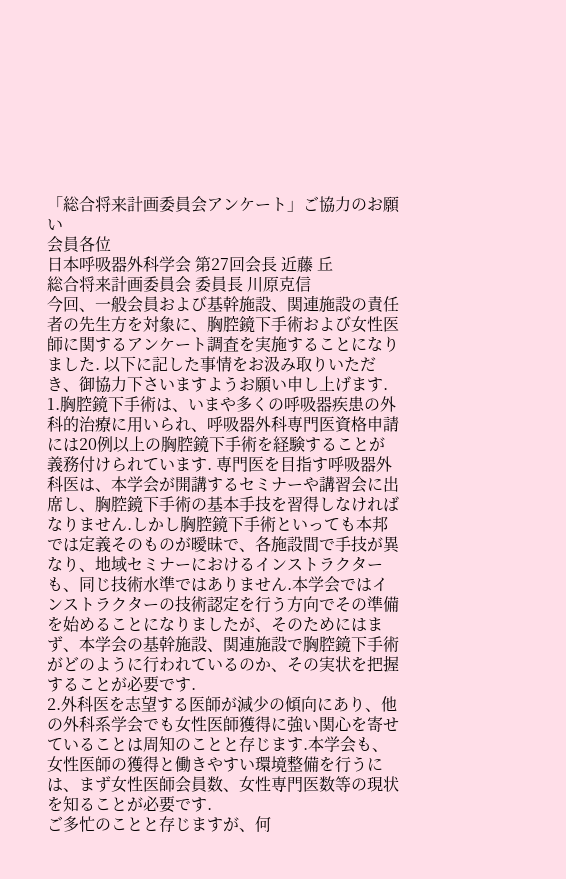「総合将来計画委員会アンケート」ご協力のお願い
会員各位
日本呼吸器外科学会 第27回会長 近藤 丘
総合将来計画委員会 委員長 川原克信
今回、一般会員および基幹施設、関連施設の責任者の先生方を対象に、胸腔鏡下手術および女性医師に関するアンケート調査を実施することになりました. 以下に記した事情をお汲み取りいただき、御協力下さいますようお願い申し上げます.
1.胸腔鏡下手術は、いまや多くの呼吸器疾患の外科的治療に用いられ、呼吸器外科専門医資格申請には20例以上の胸腔鏡下手術を経験することが義務付けられています. 専門医を目指す呼吸器外科医は、本学会が開講するセミナーや講習会に出席し、胸腔鏡下手術の基本手技を習得しなければなりません.しかし胸腔鏡下手術といっても本邦では定義そのものが曖昧で、各施設間で手技が異なり、地域セミナーにおけるインストラクターも、同じ技術水準ではありません.本学会ではインストラクターの技術認定を行う方向でその準備を始めることになりましたが、そのためにはまず、本学会の基幹施設、関連施設で胸腔鏡下手術がどのように行われているのか、その実状を把握することが必要です.
2.外科医を志望する医師が減少の傾向にあり、他の外科系学会でも女性医師獲得に強い関心を寄せていることは周知のことと存じます.本学会も、女性医師の獲得と働きやすい環境整備を行うには、まず女性医師会員数、女性専門医数等の現状を知ることが必要です.
ご多忙のことと存じますが、何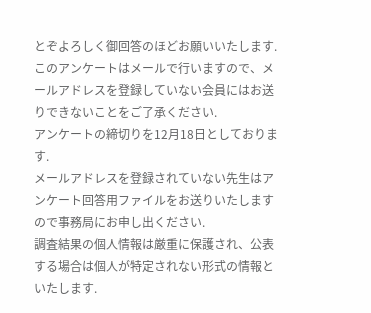とぞよろしく御回答のほどお願いいたします.
このアンケートはメールで行いますので、メールアドレスを登録していない会員にはお送りできないことをご了承ください.
アンケートの締切りを12月18日としております.
メールアドレスを登録されていない先生はアンケート回答用ファイルをお送りいたしますので事務局にお申し出ください.
調査結果の個人情報は厳重に保護され、公表する場合は個人が特定されない形式の情報といたします.